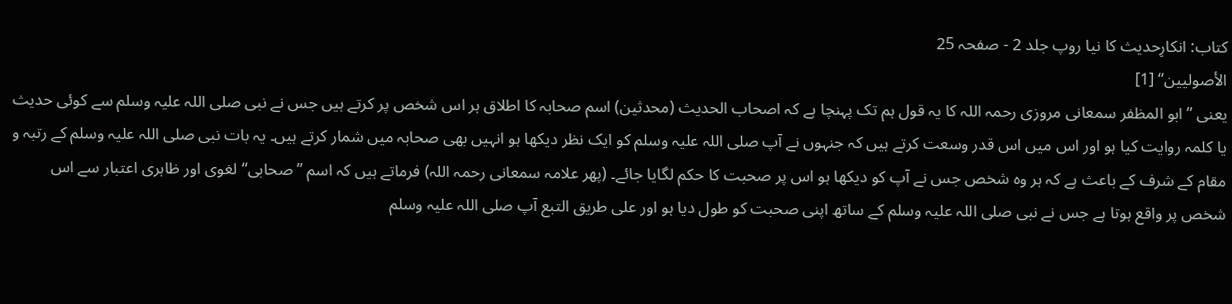کتاب: انکارِحدیث کا نیا روپ جلد 2 - صفحہ 25
الأصوليين‘‘ [1]
یعنی ’’ابو المظفر سمعانی مروزی رحمہ اللہ کا یہ قول ہم تک پہنچا ہے کہ اصحاب الحدیث (محدثین) اسم صحابہ کا اطلاق ہر اس شخص پر کرتے ہیں جس نے نبی صلی اللہ علیہ وسلم سے کوئی حدیث یا کلمہ روایت کیا ہو اور اس میں اس قدر وسعت کرتے ہیں کہ جنہوں نے آپ صلی اللہ علیہ وسلم کو ایک نظر دیکھا ہو انہیں بھی صحابہ میں شمار کرتے ہیں۔ یہ بات نبی صلی اللہ علیہ وسلم کے رتبہ و مقام کے شرف کے باعث ہے کہ ہر وہ شخص جس نے آپ کو دیکھا ہو اس پر صحبت کا حکم لگایا جائے۔ (پھر علامہ سمعانی رحمہ اللہ) فرماتے ہیں کہ اسم ’’صحابی‘‘ لغوی اور ظاہری اعتبار سے اس شخص پر واقع ہوتا ہے جس نے نبی صلی اللہ علیہ وسلم کے ساتھ اپنی صحبت کو طول دیا ہو اور علی طریق التبع آپ صلی اللہ علیہ وسلم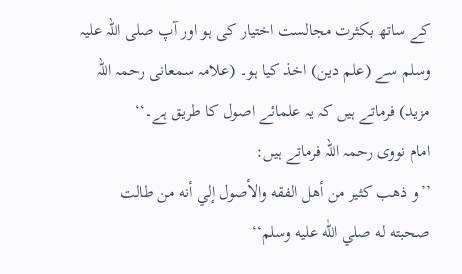کے ساتھ بکثرت مجالست اختیار کی ہو اور آپ صلی اللہ علیہ وسلم سے (علم دین) اخذ کیا ہو۔ (علامہ سمعانی رحمہ اللہ مزید) فرماتے ہیں کہ یہ علمائے اصول کا طریق ہے۔‘‘
امام نووی رحمہ اللہ فرماتے ہیں:
’’و ذهب كثير من أهل الفقه والأصول إلي أنه من طالت صحبته له صلي اللّٰه عليه وسلم‘‘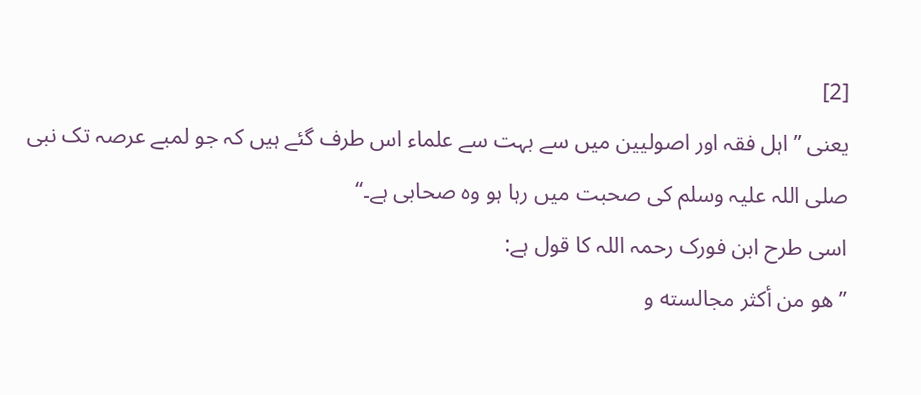[2]
یعنی ’’اہل فقہ اور اصولیین میں سے بہت سے علماء اس طرف گئے ہیں کہ جو لمبے عرصہ تک نبی صلی اللہ علیہ وسلم کی صحبت میں رہا ہو وہ صحابی ہے۔‘‘
اسی طرح ابن فورک رحمہ اللہ کا قول ہے:
’’هو من أكثر مجالسته و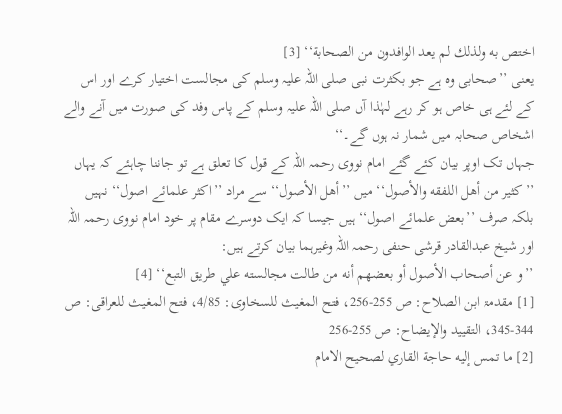اختص به ولذلك لم يعد الوافدون من الصحابة‘‘ [3]
یعنی ’’صحابی وہ ہے جو بکثرت نبی صلی اللہ علیہ وسلم کی مجالست اختیار کرے اور اس کے لئے ہی خاص ہو کر رہے لہٰذا آں صلی اللہ علیہ وسلم کے پاس وفد کی صورت میں آنے والے اشخاص صحابہ میں شمار نہ ہوں گے۔‘‘
جہاں تک اوپر بیان کئے گئے امام نووی رحمہ اللہ کے قول کا تعلق ہے تو جاننا چاہئے کہ یہاں ’’كثير من أهل اللفقه والأصول‘‘ میں ’’أهل الأصول‘‘ سے مراد ’’اکثر علمائے اصول‘‘ نہیں بلکہ صرف ’’بعض علمائے اصول‘‘ ہیں جیسا کہ ایک دوسرے مقام پر خود امام نووی رحمہ اللہ اور شیخ عبدالقادر قرشی حنفی رحمہ اللہ وغیرہما بیان کرتے ہیں:
’’و عن أصحاب الأصول أو بعضهم أنه من طالت مجالسته علي طريق التبع‘‘ [4]
[1] مقدمۃ ابن الصلاح: ص 255-256، فتح المغیث للسخاوی: 4/85، فتح المغیث للعراقی: ص 344-345، التقیید والإیضاح: ص 255-256
[2] ما تمس إليه حاجة القاري لصحيح الامام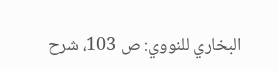البخاري للنووي: ص 103، شرح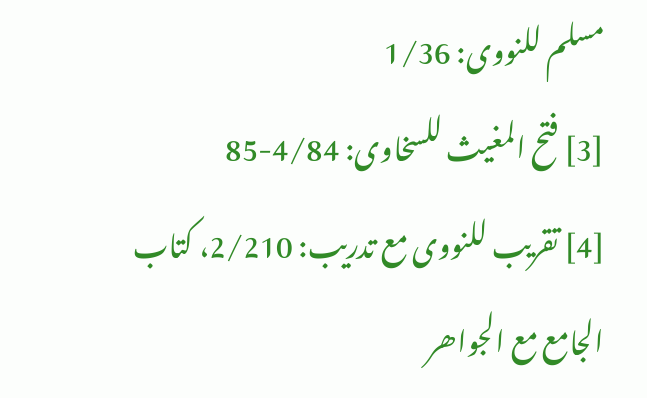مسلم للنووی: 1/36
[3] فتح المغیث للسخاوی: 4/84-85
[4] تقریب للنووی مع تدریب: 2/210، کتاب الجامع مع الجواھر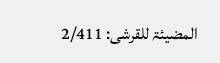المضیئۃ للقرشی: 2/411